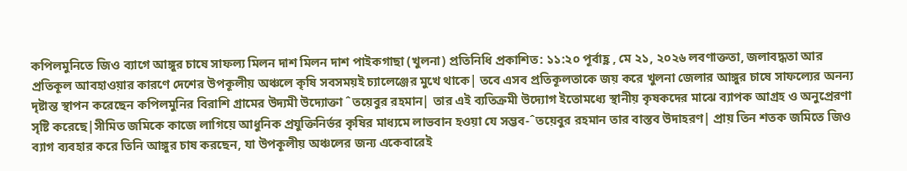কপিলমুনিতে জিও ব্যাগে আঙ্গুর চাষে সাফল্য মিলন দাশ মিলন দাশ পাইকগাছা (খুলনা) প্রতিনিধি প্রকাশিত: ১১:২০ পূর্বাহ্ণ , মে ২১, ২০২৬ লবণাক্ততা, জলাবদ্ধতা আর প্রতিকূল আবহাওয়ার কারণে দেশের উপকূলীয় অঞ্চলে কৃষি সবসময়ই চ্যালেঞ্জের মুখে থাকে| তবে এসব প্রতিকূলতাকে জয় করে খুলনা জেলার আঙ্গুর চাষে সাফল্যের অনন্য দৃষ্টান্ত স্থাপন করেছেন কপিলমুনির বিরাশি গ্রামের উদ্যমী উদ্যোক্তা ˆতয়েবুর রহমান| তার এই ব্যতিক্রমী উদ্যোগ ইতোমধ্যে স্থানীয় কৃষকদের মাঝে ব্যাপক আগ্রহ ও অনুপ্রেরণা সৃষ্টি করেছে|সীমিত জমিকে কাজে লাগিয়ে আধুনিক প্রযুক্তিনির্ভর কৃষির মাধ্যমে লাভবান হওয়া যে সম্ভব-ˆতয়েবুর রহমান তার বাস্তব উদাহরণ| প্রায় তিন শতক জমিতে জিও ব্যাগ ব্যবহার করে তিনি আঙ্গুর চাষ করছেন, যা উপকূলীয় অঞ্চলের জন্য একেবারেই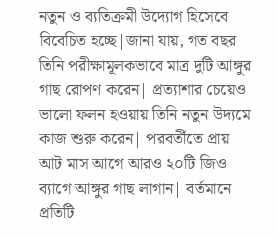নতুন ও ব্যতিক্রমী উদ্যোগ হিসেবে বিবেচিত হচ্ছে|জানা যায়, গত বছর তিনি পরীক্ষামূলকভাবে মাত্র দুটি আঙ্গুর গাছ রোপণ করেন| প্রত্যাশার চেয়েও ভালো ফলন হওয়ায় তিনি নতুন উদ্যমে কাজ শুরু করেন| পরবর্তীতে প্রায় আট মাস আগে আরও ২০টি জিও ব্যাগে আঙ্গুর গাছ লাগান| বর্তমানে প্রতিটি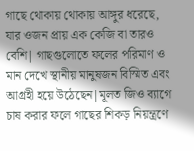গাছে থোকায় থোকায় আঙ্গুর ধরেছে, যার ওজন প্রায় এক কেজি বা তারও বেশি| গাছগুলোতে ফলের পরিমাণ ও মান দেখে স্থানীয় মানুষজন বিস্মিত এবং আগ্রহী হয়ে উঠেছেন|মূলত জিও ব্যাগে চাষ করার ফলে গাছের শিকড় নিয়ন্ত্রণে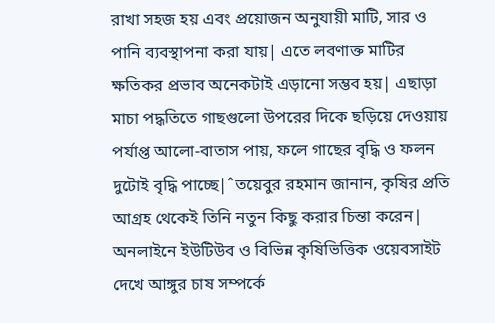রাখা সহজ হয় এবং প্রয়োজন অনুযায়ী মাটি, সার ও পানি ব্যবস্থাপনা করা যায়| এতে লবণাক্ত মাটির ক্ষতিকর প্রভাব অনেকটাই এড়ানো সম্ভব হয়| এছাড়া মাচা পদ্ধতিতে গাছগুলো উপরের দিকে ছড়িয়ে দেওয়ায় পর্যাপ্ত আলো-বাতাস পায়, ফলে গাছের বৃদ্ধি ও ফলন দুটোই বৃদ্ধি পাচ্ছে|ˆতয়েবুর রহমান জানান, কৃষির প্রতি আগ্রহ থেকেই তিনি নতুন কিছু করার চিন্তা করেন| অনলাইনে ইউটিউব ও বিভিন্ন কৃষিভিত্তিক ওয়েবসাইট দেখে আঙ্গুর চাষ সম্পর্কে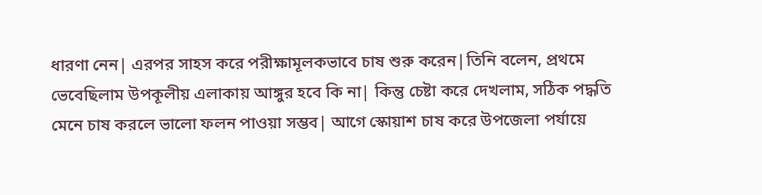ধারণা নেন| এরপর সাহস করে পরীক্ষামূলকভাবে চাষ শুরু করেন|তিনি বলেন, প্রথমে ভেবেছিলাম উপকূলীয় এলাকায় আঙ্গুর হবে কি না| কিন্তু চেষ্টা করে দেখলাম, সঠিক পদ্ধতি মেনে চাষ করলে ভালো ফলন পাওয়া সম্ভব| আগে স্কোয়াশ চাষ করে উপজেলা পর্যায়ে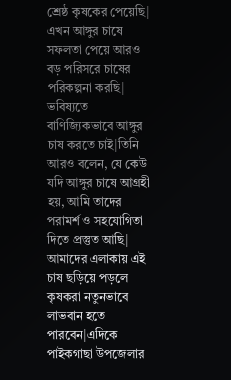শ্রেষ্ঠ কৃষকের পেয়েছি| এখন আঙ্গুর চাষে সফলতা পেয়ে আরও বড় পরিসরে চাষের পরিকল্পনা করছি| ভবিষ্যতে বাণিজ্যিকভাবে আঙ্গুর চাষ করতে চাই|তিনি আরও বলেন, যে কেউ যদি আঙ্গুর চাষে আগ্রহী হয়, আমি তাদের পরামর্শ ও সহযোগিতা দিতে প্রস্তুত আছি| আমাদের এলাকায় এই চাষ ছড়িয়ে পড়লে কৃষকরা নতুনভাবে লাভবান হতে পারবেন|এদিকে পাইকগাছা উপজেলার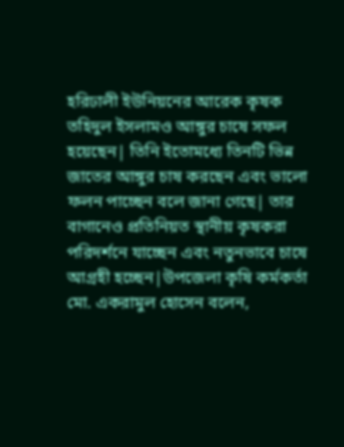হরিঢালী ইউনিয়নের আরেক কৃষক তহিদুল ইসলামও আঙ্গুর চাষে সফল হয়েছেন| তিনি ইতোমধ্যে তিনটি ভিন্ন জাতের আঙ্গুর চাষ করছেন এবং ভালো ফলন পাচ্ছেন বলে জানা গেছে| তার বাগানেও প্রতিনিয়ত স্থানীয় কৃষকরা পরিদর্শনে যাচ্ছেন এবং নতুনভাবে চাষে আগ্রহী হচ্ছেন|উপজেলা কৃষি কর্মকর্তা মো. একরামুল হোসেন বলেন,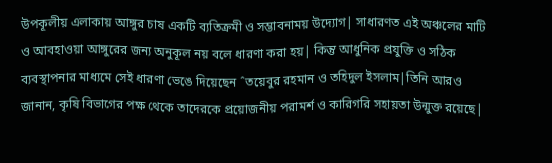উপকূলীয় এলাকায় আঙ্গুর চাষ একটি ব্যতিক্রমী ও সম্ভাবনাময় উদ্যোগ| সাধারণত এই অঞ্চলের মাটি ও আবহাওয়া আঙ্গুরের জন্য অনুকূল নয় বলে ধারণা করা হয়| কিন্তু আধুনিক প্রযুক্তি ও সঠিক ব্যবস্থাপনার মাধ্যমে সেই ধারণা ভেঙে দিয়েছেন ˆতয়েবুর রহমান ও তহিদুল ইসলাম|তিনি আরও জানান, কৃষি বিভাগের পক্ষ থেকে তাদেরকে প্রয়োজনীয় পরামর্শ ও কারিগরি সহায়তা উন্মুক্ত রয়েছে|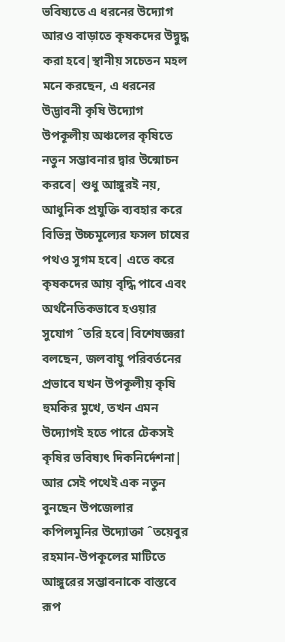ভবিষ্যতে এ ধরনের উদ্যোগ আরও বাড়াতে কৃষকদের উদ্বুদ্ধ করা হবে|স্থানীয় সচেতন মহল মনে করছেন, এ ধরনের উদ্ভাবনী কৃষি উদ্যোগ উপকূলীয় অঞ্চলের কৃষিতে নতুন সম্ভাবনার দ্বার উন্মোচন করবে| শুধু আঙ্গুরই নয়, আধুনিক প্রযুক্তি ব্যবহার করে বিভিন্ন উচ্চমূল্যের ফসল চাষের পথও সুগম হবে| এতে করে কৃষকদের আয় বৃদ্ধি পাবে এবং অর্থনৈতিকভাবে হওয়ার সুযোগ ˆতরি হবে|বিশেষজ্ঞরা বলছেন, জলবায়ু পরিবর্তনের প্রভাবে যখন উপকূলীয় কৃষি হুমকির মুখে, তখন এমন উদ্যোগই হতে পারে টেকসই কৃষির ভবিষ্যৎ দিকনির্দেশনা| আর সেই পথেই এক নতুন বুনছেন উপজেলার কপিলমুনির উদ্যোক্তা ˆতয়েবুর রহমান-উপকূলের মাটিতে আঙ্গুরের সম্ভাবনাকে বাস্তবে রূপ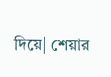দিয়ে| শেয়ার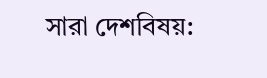সারা দেশবিষয়: